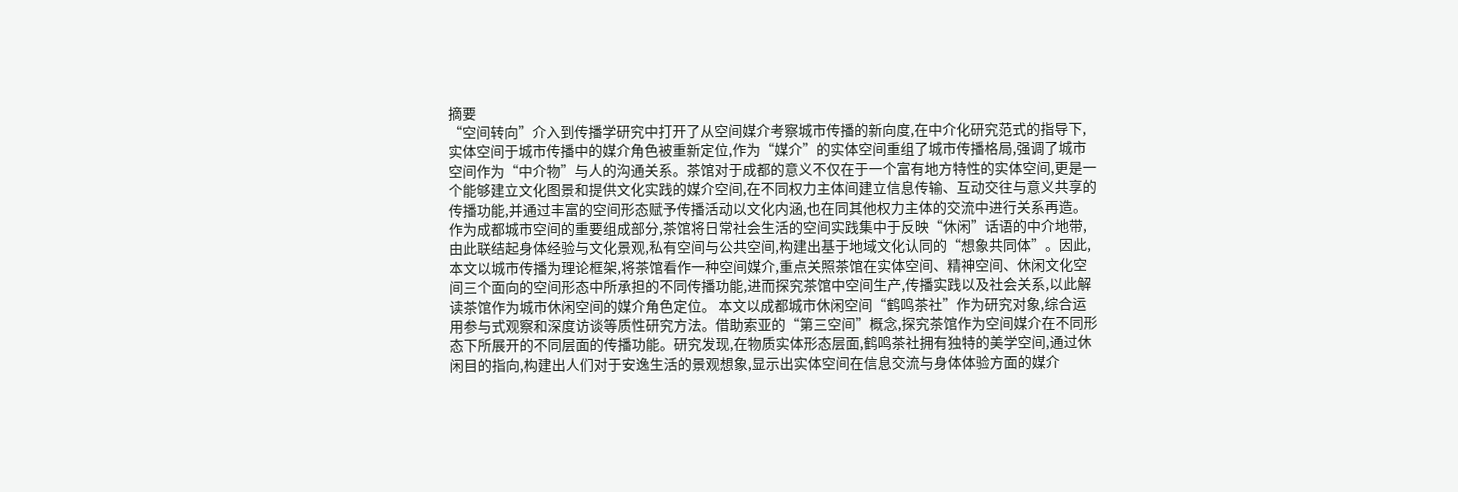摘要
“空间转向”介入到传播学研究中打开了从空间媒介考察城市传播的新向度,在中介化研究范式的指导下,实体空间于城市传播中的媒介角色被重新定位,作为“媒介”的实体空间重组了城市传播格局,强调了城市空间作为“中介物”与人的沟通关系。茶馆对于成都的意义不仅在于一个富有地方特性的实体空间,更是一个能够建立文化图景和提供文化实践的媒介空间,在不同权力主体间建立信息传输、互动交往与意义共享的传播功能,并通过丰富的空间形态赋予传播活动以文化内涵,也在同其他权力主体的交流中进行关系再造。作为成都城市空间的重要组成部分,茶馆将日常社会生活的空间实践集中于反映“休闲”话语的中介地带,由此联结起身体经验与文化景观,私有空间与公共空间,构建出基于地域文化认同的“想象共同体”。因此,本文以城市传播为理论框架,将茶馆看作一种空间媒介,重点关照茶馆在实体空间、精神空间、休闲文化空间三个面向的空间形态中所承担的不同传播功能,进而探究茶馆中空间生产,传播实践以及社会关系,以此解读茶馆作为城市休闲空间的媒介角色定位。 本文以成都城市休闲空间“鹤鸣茶社”作为研究对象,综合运用参与式观察和深度访谈等质性研究方法。借助索亚的“第三空间”概念,探究茶馆作为空间媒介在不同形态下所展开的不同层面的传播功能。研究发现,在物质实体形态层面,鹤鸣茶社拥有独特的美学空间,通过休闲目的指向,构建出人们对于安逸生活的景观想象,显示出实体空间在信息交流与身体体验方面的媒介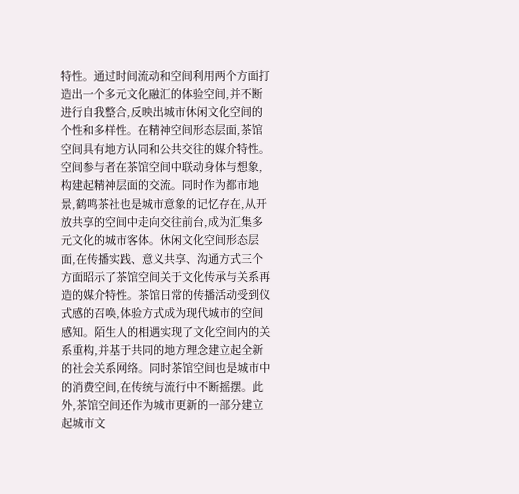特性。通过时间流动和空间利用两个方面打造出一个多元文化融汇的体验空间,并不断进行自我整合,反映出城市休闲文化空间的个性和多样性。在精神空间形态层面,茶馆空间具有地方认同和公共交往的媒介特性。空间参与者在茶馆空间中联动身体与想象,构建起精神层面的交流。同时作为都市地景,鹤鸣茶社也是城市意象的记忆存在,从开放共享的空间中走向交往前台,成为汇集多元文化的城市客体。休闲文化空间形态层面,在传播实践、意义共享、沟通方式三个方面昭示了茶馆空间关于文化传承与关系再造的媒介特性。茶馆日常的传播活动受到仪式感的召唤,体验方式成为现代城市的空间感知。陌生人的相遇实现了文化空间内的关系重构,并基于共同的地方理念建立起全新的社会关系网络。同时茶馆空间也是城市中的消费空间,在传统与流行中不断摇摆。此外,茶馆空间还作为城市更新的一部分建立起城市文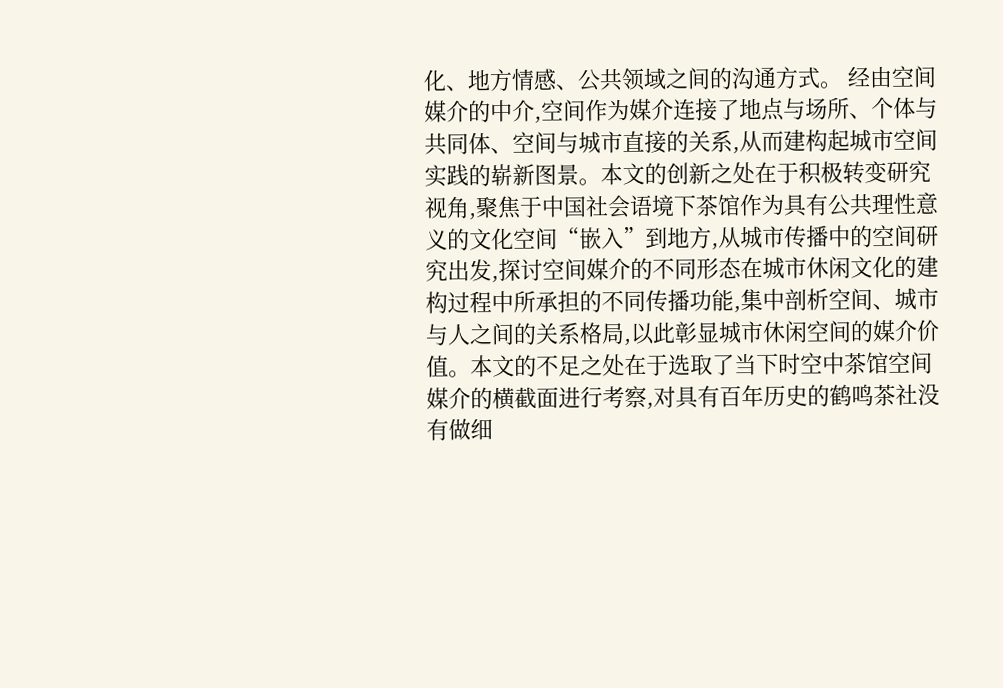化、地方情感、公共领域之间的沟通方式。 经由空间媒介的中介,空间作为媒介连接了地点与场所、个体与共同体、空间与城市直接的关系,从而建构起城市空间实践的崭新图景。本文的创新之处在于积极转变研究视角,聚焦于中国社会语境下茶馆作为具有公共理性意义的文化空间“嵌入”到地方,从城市传播中的空间研究出发,探讨空间媒介的不同形态在城市休闲文化的建构过程中所承担的不同传播功能,集中剖析空间、城市与人之间的关系格局,以此彰显城市休闲空间的媒介价值。本文的不足之处在于选取了当下时空中茶馆空间媒介的横截面进行考察,对具有百年历史的鹤鸣茶社没有做细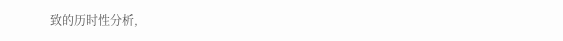致的历时性分析,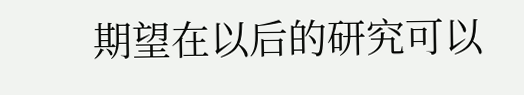期望在以后的研究可以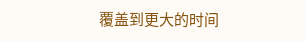覆盖到更大的时间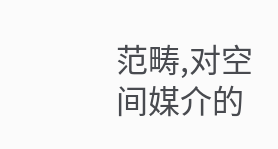范畴,对空间媒介的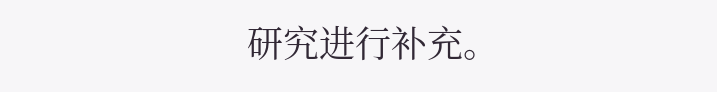研究进行补充。